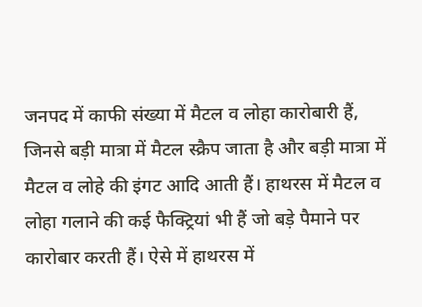जनपद में काफी संख्या में मैटल व लोहा कारोबारी हैं, जिनसे बड़ी मात्रा में मैटल स्क्रैप जाता है और बड़ी मात्रा में मैटल व लोहे की इंगट आदि आती हैं। हाथरस में मैटल व लोहा गलाने की कई फैक्ट्रियां भी हैं जो बड़े पैमाने पर कारोबार करती हैं। ऐसे में हाथरस में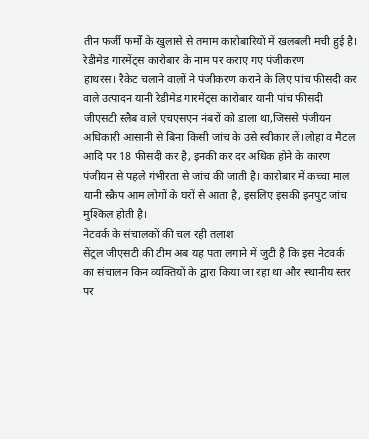तीन फर्जी फर्मों के खुलासे से तमाम कारोबारियों में खलबली मची हुई है।
रेडीमेड गारमेंट्स कारोबार के नाम पर कराए गए पंजीकरण
हाथरस। रैकेट चलाने वालों ने पंजीकरण कराने के लिए पांच फीसदी कर वाले उत्पादन यानी रेडीमेड गारमेंट्स कारोबार यानी पांच फीसदी जीएसटी स्लैब वाले एचएसएन नंबरों को डाला था,जिससे पंजीयन अधिकारी आसानी से बिना किसी जांच के उसे स्वीकार लें।लोहा व मैटल आदि पर 18 फीसदी कर है, इनकी कर दर अधिक होने के कारण पंजीयन से पहले गंभीरता से जांच की जाती है। कारोबार में कच्चा माल यानी स्क्रैप आम लोगों के घरों से आता है, इसलिए इसकी इनपुट जांच मुश्किल होती है।
नेटवर्क के संचालकों की चल रही तलाश
सेंट्रल जीएसटी की टीम अब यह पता लगाने में जुटी है कि इस नेटवर्क का संचालन किन व्यक्तियों के द्वारा किया जा रहा था और स्थानीय स्तर पर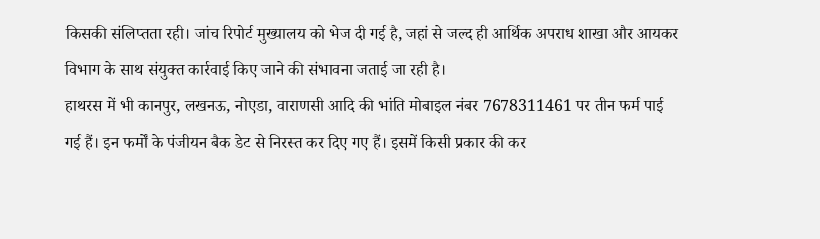किसकी संलिप्तता रही। जांच रिपोर्ट मुख्यालय को भेज दी गई है, जहां से जल्द ही आर्थिक अपराध शाखा और आयकर विभाग के साथ संयुक्त कार्रवाई किए जाने की संभावना जताई जा रही है।
हाथरस में भी कानपुर, लखनऊ, नोएडा, वाराणसी आदि की भांति मोबाइल नंबर 7678311461 पर तीन फर्म पाई गई हैं। इन फर्मों के पंजीयन बैक डेट से निरस्त कर दिए गए हैं। इसमें किसी प्रकार की कर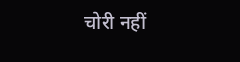चोरी नहीं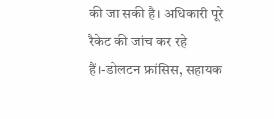की जा सकी है। अधिकारी पूरे रैकेट की जांच कर रहे हैं।-डोलटन फ्रांसिस, सहायक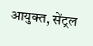आयुक्त, सेंट्रल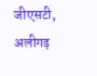जीएसटी, अलीगढ़